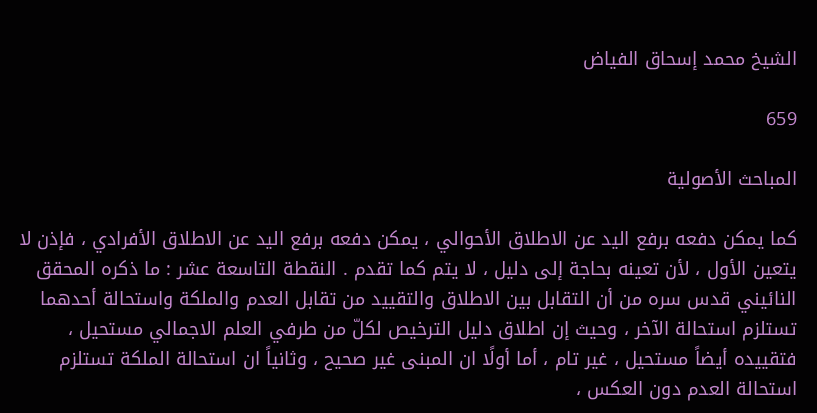الشيخ محمد إسحاق الفياض

659

المباحث الأصولية

كما يمكن دفعه برفع اليد عن الاطلاق الأحوالي ، يمكن دفعه برفع اليد عن الاطلاق الأفرادي ، فإذن لا يتعين الأول ، لأن تعينه بحاجة إلى دليل ، لا يتم كما تقدم . النقطة التاسعة عشر : ما ذكره المحقق النائيني قدس سره من أن التقابل بين الاطلاق والتقييد من تقابل العدم والملكة واستحالة أحدهما تستلزم استحالة الآخر ، وحيث إن اطلاق دليل الترخيص لكلّ من طرفي العلم الاجمالي مستحيل ، فتقييده أيضاً مستحيل ، غير تام ، أما أولًا ان المبنى غير صحيح ، وثانياً ان استحالة الملكة تستلزم استحالة العدم دون العكس ،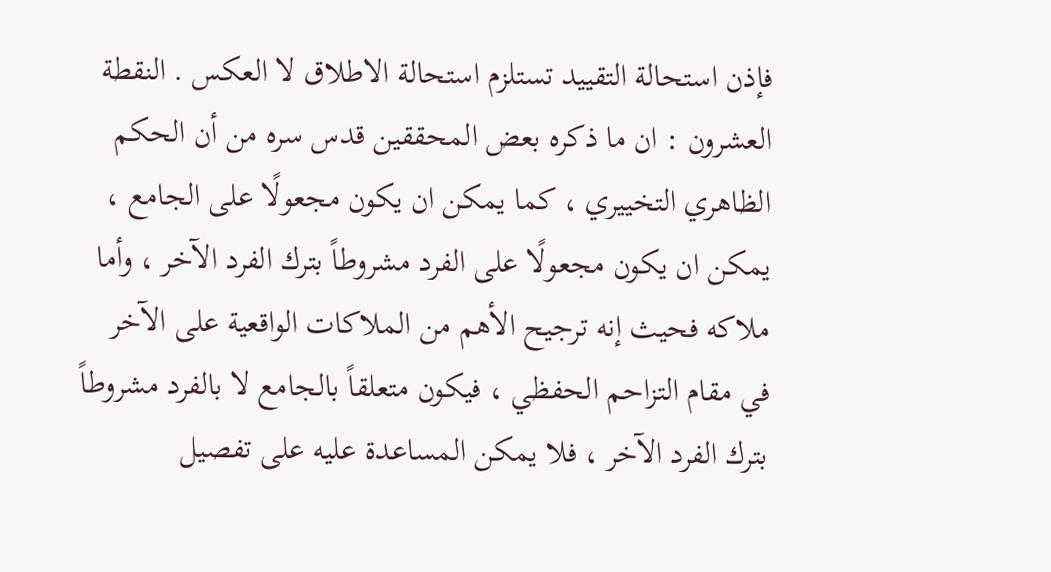فإذن استحالة التقييد تستلزم استحالة الاطلاق لا العكس . النقطة العشرون : ان ما ذكره بعض المحققين قدس سره من أن الحكم الظاهري التخييري ، كما يمكن ان يكون مجعولًا على الجامع ، يمكن ان يكون مجعولًا على الفرد مشروطاً بترك الفرد الآخر ، وأما ملاكه فحيث إنه ترجيح الأهم من الملاكات الواقعية على الآخر في مقام التزاحم الحفظي ، فيكون متعلقاً بالجامع لا بالفرد مشروطاً بترك الفرد الآخر ، فلا يمكن المساعدة عليه على تفصيل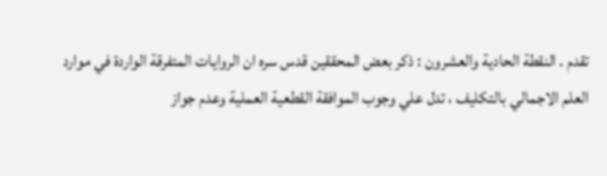تقدم . النقطة الحادية والعشرون : ذكر بعض المحققين قدس سره ان الروايات المتفرقة الواردة في موارد العلم الاجمالي بالتكليف ، تدل علي وجوب الموافقة القطعية العملية وعدم جواز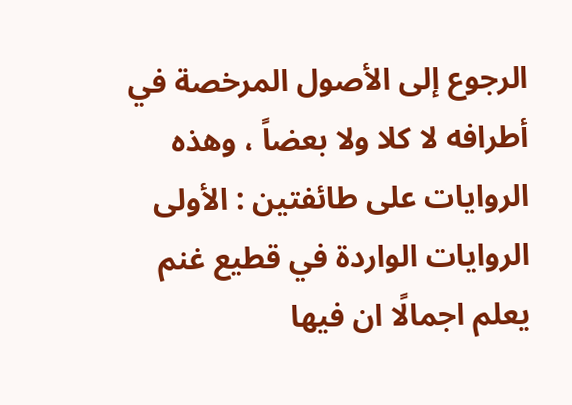الرجوع إلى الأصول المرخصة في أطرافه لا كلا ولا بعضاً ، وهذه الروايات على طائفتين : الأولى الروايات الواردة في قطيع غنم يعلم اجمالًا ان فيها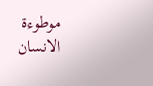موطوءة الانسان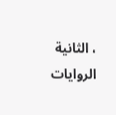، الثانية الروايات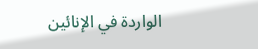الواردة في الإنائين